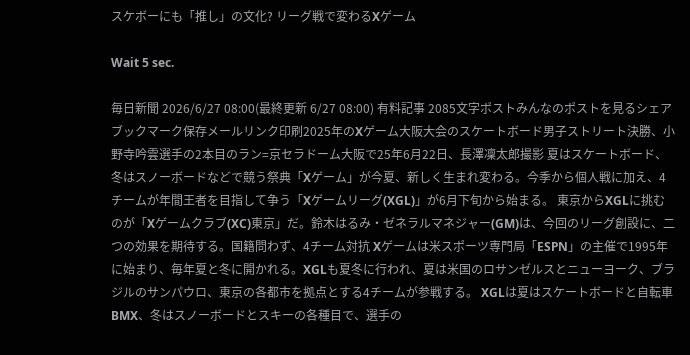スケボーにも「推し」の文化? リーグ戦で変わるXゲーム

Wait 5 sec.

毎日新聞 2026/6/27 08:00(最終更新 6/27 08:00) 有料記事 2085文字ポストみんなのポストを見るシェアブックマーク保存メールリンク印刷2025年のXゲーム大阪大会のスケートボード男子ストリート決勝、小野寺吟雲選手の2本目のラン=京セラドーム大阪で25年6月22日、長澤凜太郎撮影 夏はスケートボード、冬はスノーボードなどで競う祭典「Xゲーム」が今夏、新しく生まれ変わる。今季から個人戦に加え、4チームが年間王者を目指して争う「Xゲームリーグ(XGL)」が6月下旬から始まる。 東京からXGLに挑むのが「Xゲームクラブ(XC)東京」だ。鈴木はるみ・ゼネラルマネジャー(GM)は、今回のリーグ創設に、二つの効果を期待する。国籍問わず、4チーム対抗 Xゲームは米スポーツ専門局「ESPN」の主催で1995年に始まり、毎年夏と冬に開かれる。XGLも夏冬に行われ、夏は米国のロサンゼルスとニューヨーク、ブラジルのサンパウロ、東京の各都市を拠点とする4チームが参戦する。 XGLは夏はスケートボードと自転車BMX、冬はスノーボードとスキーの各種目で、選手の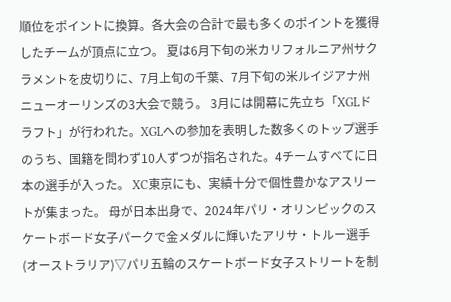順位をポイントに換算。各大会の合計で最も多くのポイントを獲得したチームが頂点に立つ。 夏は6月下旬の米カリフォルニア州サクラメントを皮切りに、7月上旬の千葉、7月下旬の米ルイジアナ州ニューオーリンズの3大会で競う。 3月には開幕に先立ち「XGLドラフト」が行われた。XGLへの参加を表明した数多くのトップ選手のうち、国籍を問わず10人ずつが指名された。4チームすべてに日本の選手が入った。 XC東京にも、実績十分で個性豊かなアスリートが集まった。 母が日本出身で、2024年パリ・オリンピックのスケートボード女子パークで金メダルに輝いたアリサ・トルー選手(オーストラリア)▽パリ五輪のスケートボード女子ストリートを制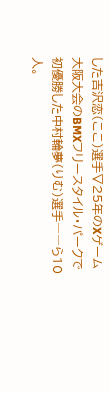した吉沢恋(ここ)選手▽25年のXゲーム大阪大会のBMXフリースタイル・パークで初優勝した中村輪夢(りむ)選手――ら10人。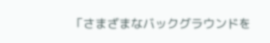「さまざまなバックグラウンドを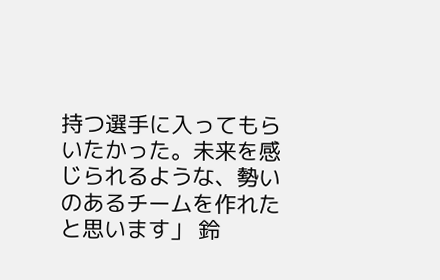持つ選手に入ってもらいたかった。未来を感じられるような、勢いのあるチームを作れたと思います」 鈴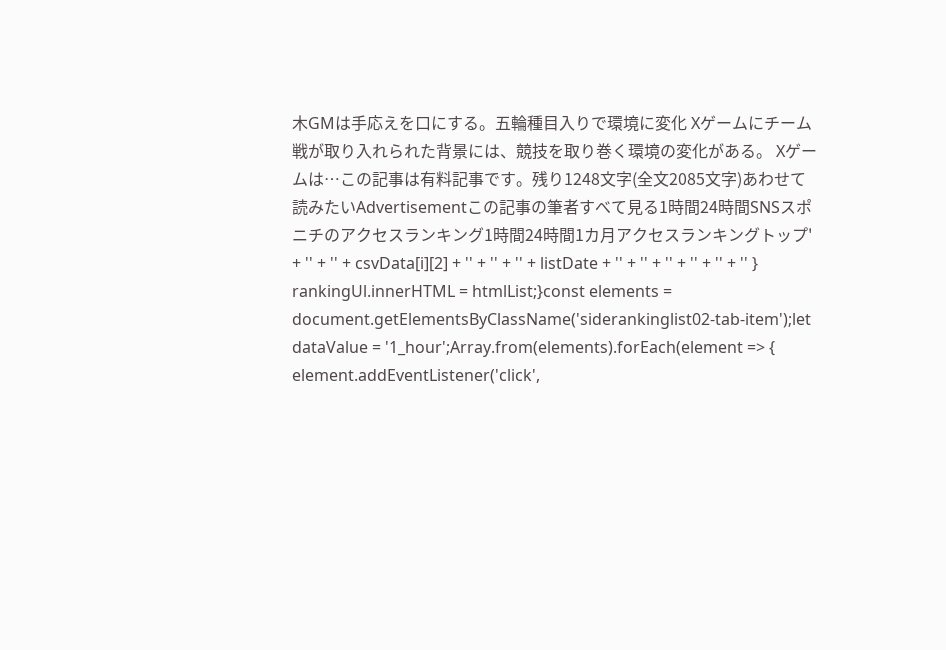木GMは手応えを口にする。五輪種目入りで環境に変化 Xゲームにチーム戦が取り入れられた背景には、競技を取り巻く環境の変化がある。 Xゲームは…この記事は有料記事です。残り1248文字(全文2085文字)あわせて読みたいAdvertisementこの記事の筆者すべて見る1時間24時間SNSスポニチのアクセスランキング1時間24時間1カ月アクセスランキングトップ' + '' + '' + csvData[i][2] + '' + '' + '' + listDate + '' + '' + '' + '' + '' + '' } rankingUl.innerHTML = htmlList;}const elements = document.getElementsByClassName('siderankinglist02-tab-item');let dataValue = '1_hour';Array.from(elements).forEach(element => { element.addEventListener('click',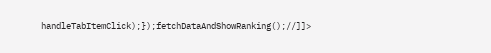handleTabItemClick);});fetchDataAndShowRanking();//]]>